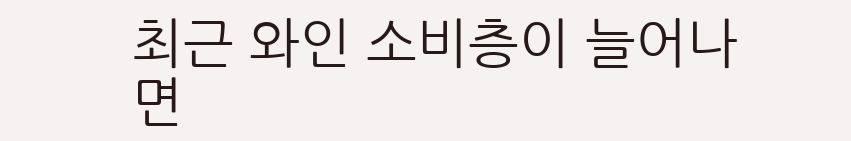최근 와인 소비층이 늘어나면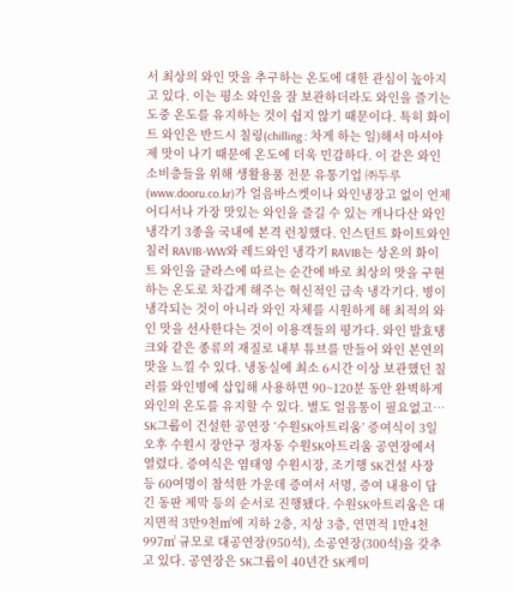서 최상의 와인 맛을 추구하는 온도에 대한 관심이 높아지고 있다. 이는 평소 와인을 잘 보관하더라도 와인을 즐기는 도중 온도를 유지하는 것이 쉽지 않기 때문이다. 특히 화이트 와인은 반드시 칠링(chilling : 차게 하는 일)해서 마셔야 제 맛이 나기 때문에 온도에 더욱 민감하다. 이 같은 와인 소비층들을 위해 생활용품 전문 유통기업 ㈜두루(www.dooru.co.kr)가 얼음바스켓이나 와인냉장고 없이 언제 어디서나 가장 맛있는 와인을 즐길 수 있는 캐나다산 와인 냉각기 3종을 국내에 본격 런칭했다. 인스턴트 화이트와인 칠러 RAVIB-WW와 레드와인 냉각기 RAVIB는 상온의 화이트 와인을 글라스에 따르는 순간에 바로 최상의 맛을 구현하는 온도로 차갑게 해주는 혁신적인 급속 냉각기다. 병이 냉각되는 것이 아니라 와인 자체를 시원하게 해 최적의 와인 맛을 선사한다는 것이 이용객들의 평가다. 와인 발효탱크와 같은 종류의 재질로 내부 튜브를 만들어 와인 본연의 맛을 느낄 수 있다. 냉동실에 최소 6시간 이상 보관했던 칠러를 와인병에 삽입해 사용하면 90~120분 동안 완벽하게 와인의 온도를 유지할 수 있다. 별도 얼음통이 필요없고…
SK그룹이 건설한 공연장 ‘수원SK아트리움’ 증여식이 3일 오후 수원시 장안구 정자동 수원SK아트리움 공연장에서 열렸다. 증여식은 염태영 수원시장, 조기행 SK건설 사장 등 60여명이 참석한 가운데 증여서 서명, 증여 내용이 담긴 동판 제막 등의 순서로 진행됐다. 수원SK아트리움은 대지면적 3만9천㎡에 지하 2층, 지상 3층, 연면적 1만4천997㎡ 규모로 대공연장(950석), 소공연장(300석)을 갖추고 있다. 공연장은 SK그룹이 40년간 SK케미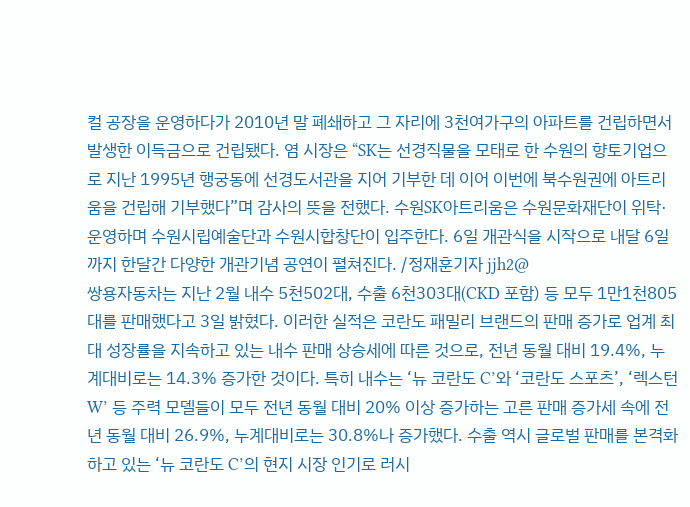컬 공장을 운영하다가 2010년 말 폐쇄하고 그 자리에 3천여가구의 아파트를 건립하면서 발생한 이득금으로 건립됐다. 염 시장은 “SK는 선경직물을 모태로 한 수원의 향토기업으로 지난 1995년 행궁동에 선경도서관을 지어 기부한 데 이어 이번에 북수원권에 아트리움을 건립해 기부했다”며 감사의 뜻을 전했다. 수원SK아트리움은 수원문화재단이 위탁·운영하며 수원시립예술단과 수원시합창단이 입주한다. 6일 개관식을 시작으로 내달 6일까지 한달간 다양한 개관기념 공연이 펼쳐진다. /정재훈기자 jjh2@
쌍용자동차는 지난 2월 내수 5천502대, 수출 6천303대(CKD 포함) 등 모두 1만1천805대를 판매했다고 3일 밝혔다. 이러한 실적은 코란도 패밀리 브랜드의 판매 증가로 업계 최대 성장률을 지속하고 있는 내수 판매 상승세에 따른 것으로, 전년 동월 대비 19.4%, 누계대비로는 14.3% 증가한 것이다. 특히 내수는 ‘뉴 코란도 C’와 ‘코란도 스포츠’, ‘렉스턴 W’ 등 주력 모델들이 모두 전년 동월 대비 20% 이상 증가하는 고른 판매 증가세 속에 전년 동월 대비 26.9%, 누계대비로는 30.8%나 증가했다. 수출 역시 글로벌 판매를 본격화 하고 있는 ‘뉴 코란도 C’의 현지 시장 인기로 러시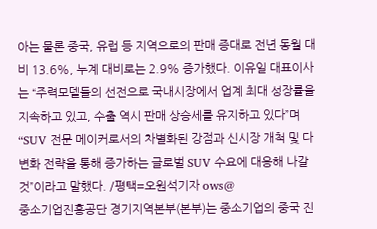아는 물론 중국, 유럽 등 지역으로의 판매 증대로 전년 동월 대비 13.6%, 누계 대비로는 2.9% 증가했다. 이유일 대표이사는 “주력모델들의 선전으로 국내시장에서 업계 최대 성장률을 지속하고 있고, 수출 역시 판매 상승세를 유지하고 있다”며 “SUV 전문 메이커로서의 차별화된 강점과 신시장 개척 및 다변화 전략을 통해 증가하는 글로벌 SUV 수요에 대응해 나갈 것”이라고 말했다. /평택=오원석기자 ows@
중소기업진흥공단 경기지역본부(본부)는 중소기업의 중국 진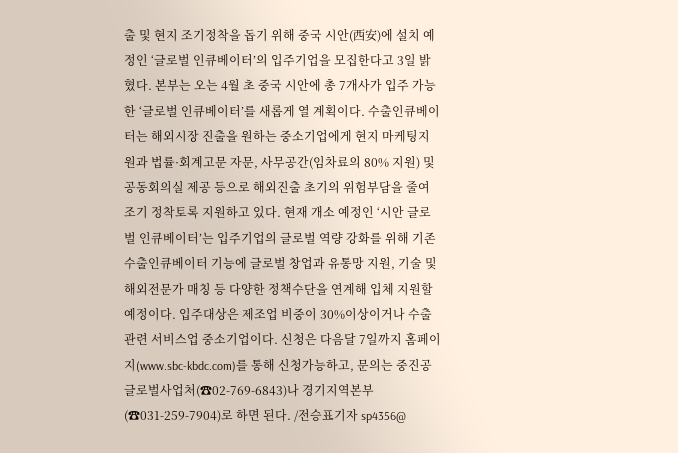출 및 현지 조기정착을 돕기 위해 중국 시안(西安)에 설치 예정인 ‘글로벌 인큐베이터’의 입주기업을 모집한다고 3일 밝혔다. 본부는 오는 4월 초 중국 시안에 총 7개사가 입주 가능한 ‘글로벌 인큐베이터’를 새롭게 열 계획이다. 수출인큐베이터는 해외시장 진출을 원하는 중소기업에게 현지 마케팅지원과 법률·회계고문 자문, 사무공간(임차료의 80% 지원) 및 공동회의실 제공 등으로 해외진출 초기의 위험부담을 줄여 조기 정착토록 지원하고 있다. 현재 개소 예정인 ‘시안 글로벌 인큐베이터’는 입주기업의 글로벌 역량 강화를 위해 기존 수출인큐베이터 기능에 글로벌 창업과 유통망 지원, 기술 및 해외전문가 매칭 등 다양한 정책수단을 연계해 입체 지원할 예정이다. 입주대상은 제조업 비중이 30%이상이거나 수출관련 서비스업 중소기업이다. 신청은 다음달 7일까지 홈페이지(www.sbc-kbdc.com)를 통해 신청가능하고, 문의는 중진공 글로벌사업처(☎02-769-6843)나 경기지역본부(☎031-259-7904)로 하면 된다. /전승표기자 sp4356@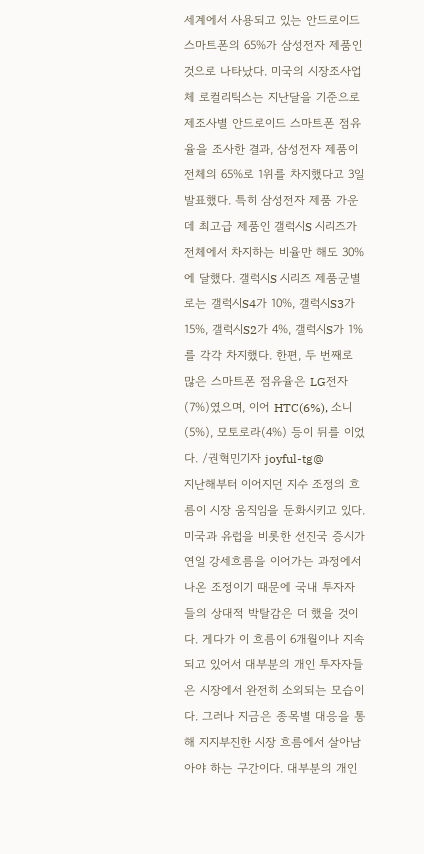세계에서 사용되고 있는 안드로이드 스마트폰의 65%가 삼성전자 제품인 것으로 나타났다. 미국의 시장조사업체 로컬리틱스는 지난달을 기준으로 제조사별 안드로이드 스마트폰 점유율을 조사한 결과, 삼성전자 제품이 전체의 65%로 1위를 차지했다고 3일 발표했다. 특히 삼성전자 제품 가운데 최고급 제품인 갤럭시S 시리즈가 전체에서 차지하는 비율만 해도 30%에 달했다. 갤럭시S 시리즈 제품군별로는 갤럭시S4가 10%, 갤럭시S3가 15%, 갤럭시S2가 4%, 갤럭시S가 1%를 각각 차지했다. 한편, 두 번째로 많은 스마트폰 점유율은 LG전자(7%)였으며, 이어 HTC(6%), 소니(5%), 모토로라(4%) 등이 뒤를 이었다. /권혁민기자 joyful-tg@
지난해부터 이어지던 지수 조정의 흐름이 시장 움직임을 둔화시키고 있다. 미국과 유럽을 비롯한 선진국 증시가 연일 강세흐름을 이어가는 과정에서 나온 조정이기 때문에 국내 투자자들의 상대적 박탈감은 더 했을 것이다. 게다가 이 흐름이 6개월이나 지속되고 있어서 대부분의 개인 투자자들은 시장에서 완전히 소외되는 모습이다. 그러나 지금은 종목별 대응을 통해 지지부진한 시장 흐름에서 살아남아야 하는 구간이다. 대부분의 개인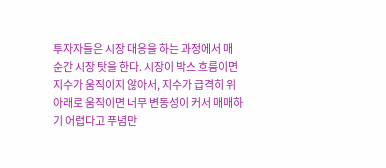투자자들은 시장 대응을 하는 과정에서 매 순간 시장 탓을 한다. 시장이 박스 흐름이면 지수가 움직이지 않아서, 지수가 급격히 위아래로 움직이면 너무 변동성이 커서 매매하기 어렵다고 푸념만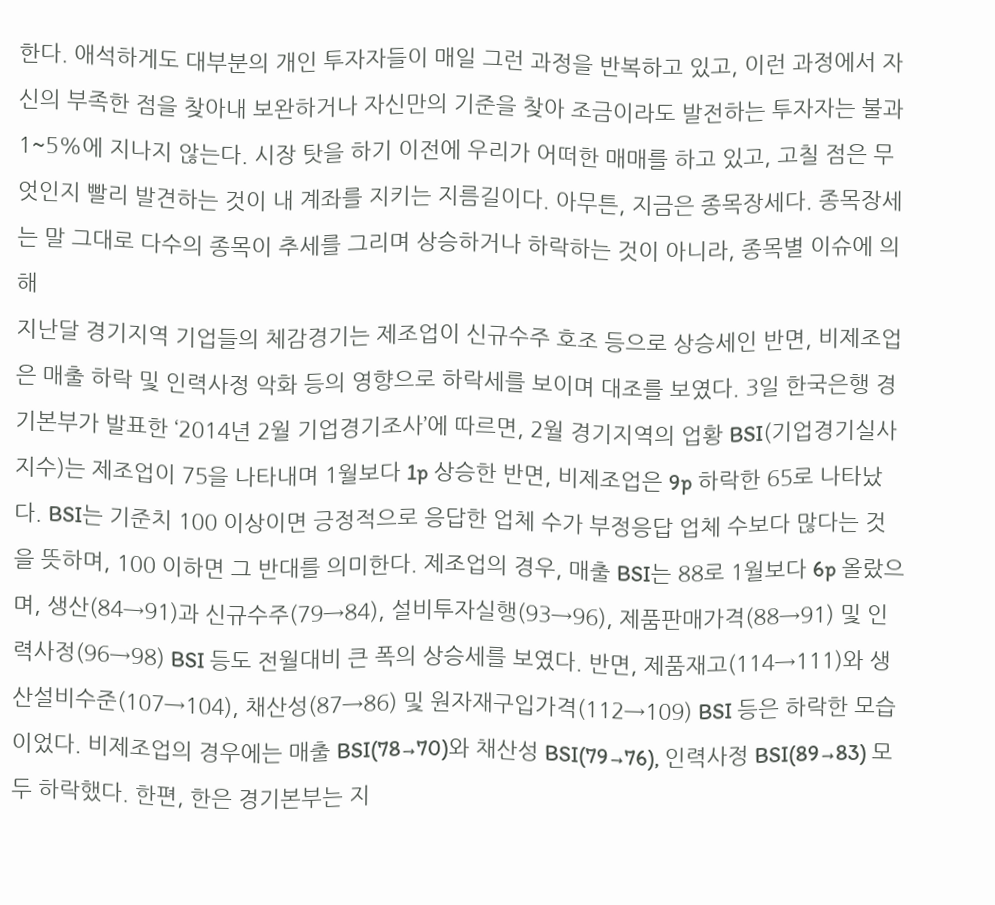한다. 애석하게도 대부분의 개인 투자자들이 매일 그런 과정을 반복하고 있고, 이런 과정에서 자신의 부족한 점을 찾아내 보완하거나 자신만의 기준을 찾아 조금이라도 발전하는 투자자는 불과 1~5%에 지나지 않는다. 시장 탓을 하기 이전에 우리가 어떠한 매매를 하고 있고, 고칠 점은 무엇인지 빨리 발견하는 것이 내 계좌를 지키는 지름길이다. 아무튼, 지금은 종목장세다. 종목장세는 말 그대로 다수의 종목이 추세를 그리며 상승하거나 하락하는 것이 아니라, 종목별 이슈에 의해
지난달 경기지역 기업들의 체감경기는 제조업이 신규수주 호조 등으로 상승세인 반면, 비제조업은 매출 하락 및 인력사정 악화 등의 영향으로 하락세를 보이며 대조를 보였다. 3일 한국은행 경기본부가 발표한 ‘2014년 2월 기업경기조사’에 따르면, 2월 경기지역의 업황 BSI(기업경기실사지수)는 제조업이 75을 나타내며 1월보다 1p 상승한 반면, 비제조업은 9p 하락한 65로 나타났다. BSI는 기준치 100 이상이면 긍정적으로 응답한 업체 수가 부정응답 업체 수보다 많다는 것을 뜻하며, 100 이하면 그 반대를 의미한다. 제조업의 경우, 매출 BSI는 88로 1월보다 6p 올랐으며, 생산(84→91)과 신규수주(79→84), 설비투자실행(93→96), 제품판매가격(88→91) 및 인력사정(96→98) BSI 등도 전월대비 큰 폭의 상승세를 보였다. 반면, 제품재고(114→111)와 생산설비수준(107→104), 채산성(87→86) 및 원자재구입가격(112→109) BSI 등은 하락한 모습이었다. 비제조업의 경우에는 매출 BSI(78→70)와 채산성 BSI(79→76), 인력사정 BSI(89→83) 모두 하락했다. 한편, 한은 경기본부는 지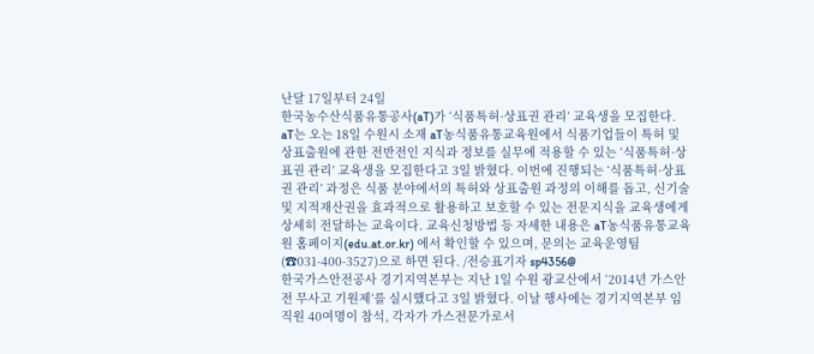난달 17일부터 24일
한국농수산식품유통공사(aT)가 ‘식품특허·상표권 관리’ 교육생을 모집한다. aT는 오는 18일 수원시 소재 aT농식품유통교육원에서 식품기업들이 특허 및 상표출원에 관한 전반전인 지식과 정보를 실무에 적용할 수 있는 ‘식품특허·상표권 관리’ 교육생을 모집한다고 3일 밝혔다. 이번에 진행되는 ‘식품특허·상표권 관리’ 과정은 식품 분야에서의 특허와 상표출원 과정의 이해를 돕고, 신기술 및 지적재산권을 효과적으로 활용하고 보호할 수 있는 전문지식을 교육생에게 상세히 전달하는 교육이다. 교육신청방법 등 자세한 내용은 aT농식품유통교육원 홈페이지(edu.at.or.kr) 에서 확인할 수 있으며, 문의는 교육운영팀(☎031-400-3527)으로 하면 된다. /전승표기자 sp4356@
한국가스안전공사 경기지역본부는 지난 1일 수원 광교산에서 ‘2014년 가스안전 무사고 기원제’를 실시했다고 3일 밝혔다. 이날 행사에는 경기지역본부 임직원 40여명이 참석, 각자가 가스전문가로서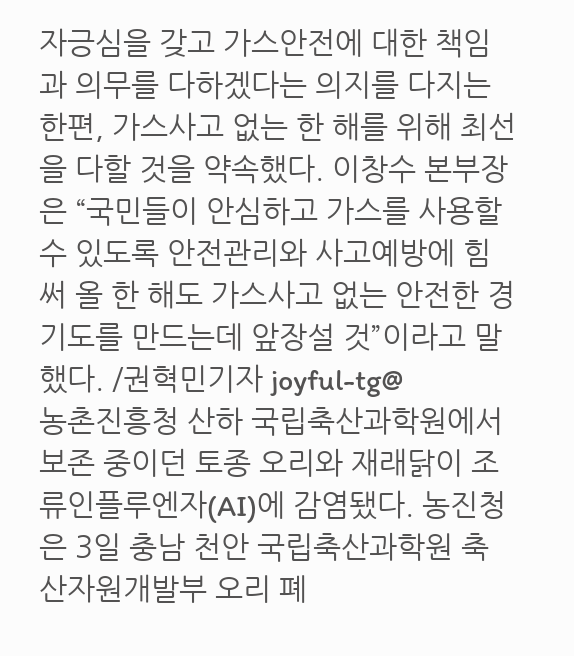자긍심을 갖고 가스안전에 대한 책임과 의무를 다하겠다는 의지를 다지는 한편, 가스사고 없는 한 해를 위해 최선을 다할 것을 약속했다. 이창수 본부장은 “국민들이 안심하고 가스를 사용할 수 있도록 안전관리와 사고예방에 힘써 올 한 해도 가스사고 없는 안전한 경기도를 만드는데 앞장설 것”이라고 말했다. /권혁민기자 joyful-tg@
농촌진흥청 산하 국립축산과학원에서 보존 중이던 토종 오리와 재래닭이 조류인플루엔자(AI)에 감염됐다. 농진청은 3일 충남 천안 국립축산과학원 축산자원개발부 오리 폐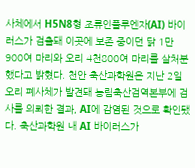사체에서 H5N8형 조류인플루엔자(AI) 바이러스가 검출돼 이곳에 보존 중이던 닭 1만900여 마리와 오리 4천800여 마리를 살처분했다고 밝혔다. 천안 축산과학원은 지난 2일 오리 폐사체가 발견돼 농림축산검역본부에 검사를 의뢰한 결과, AI에 감염된 것으로 확인됐다. 축산과학원 내 AI 바이러스가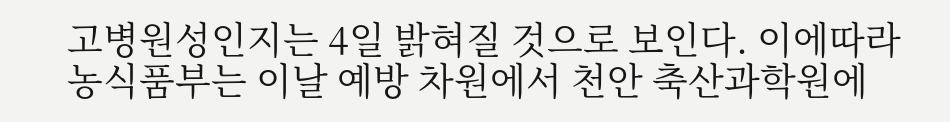고병원성인지는 4일 밝혀질 것으로 보인다. 이에따라 농식품부는 이날 예방 차원에서 천안 축산과학원에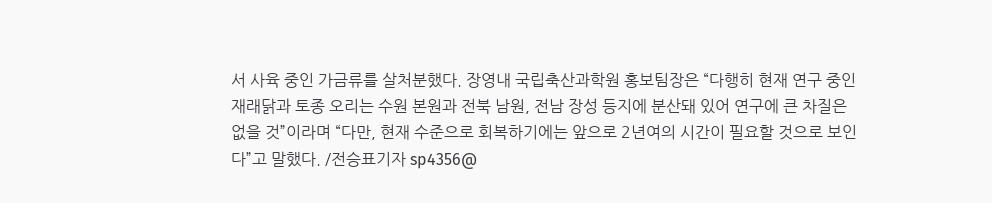서 사육 중인 가금류를 살처분했다. 장영내 국립축산과학원 홍보팀장은 “다행히 현재 연구 중인 재래닭과 토종 오리는 수원 본원과 전북 남원, 전남 장성 등지에 분산돼 있어 연구에 큰 차질은 없을 것”이라며 “다만, 현재 수준으로 회복하기에는 앞으로 2년여의 시간이 필요할 것으로 보인다”고 말했다. /전승표기자 sp4356@